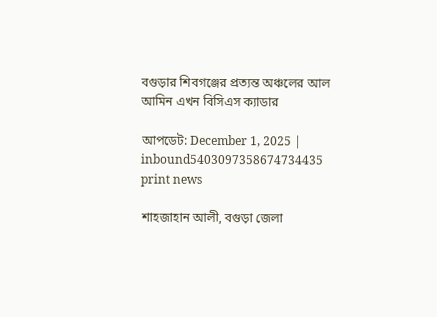বগুড়ার শিবগঞ্জের প্রত্যন্ত অঞ্চলের আল আমিন এখন বিসিএস ক্যাডার

আপডেট: December 1, 2025 |
inbound5403097358674734435
print news

শাহজাহান আলী, বগুড়া জেলা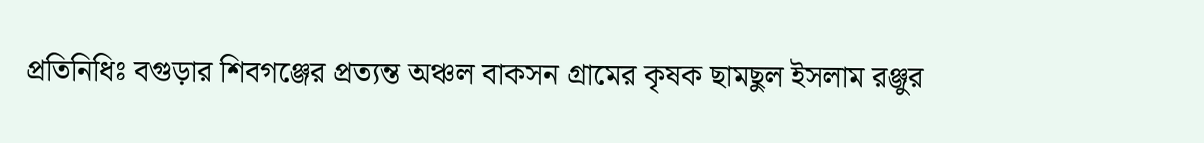প্রতিনিধিঃ বগুড়ার শিবগঞ্জের প্রত্যন্ত অঞ্চল বাকসন গ্রামের কৃষক ছামছুল ইসলাম রঞ্জুর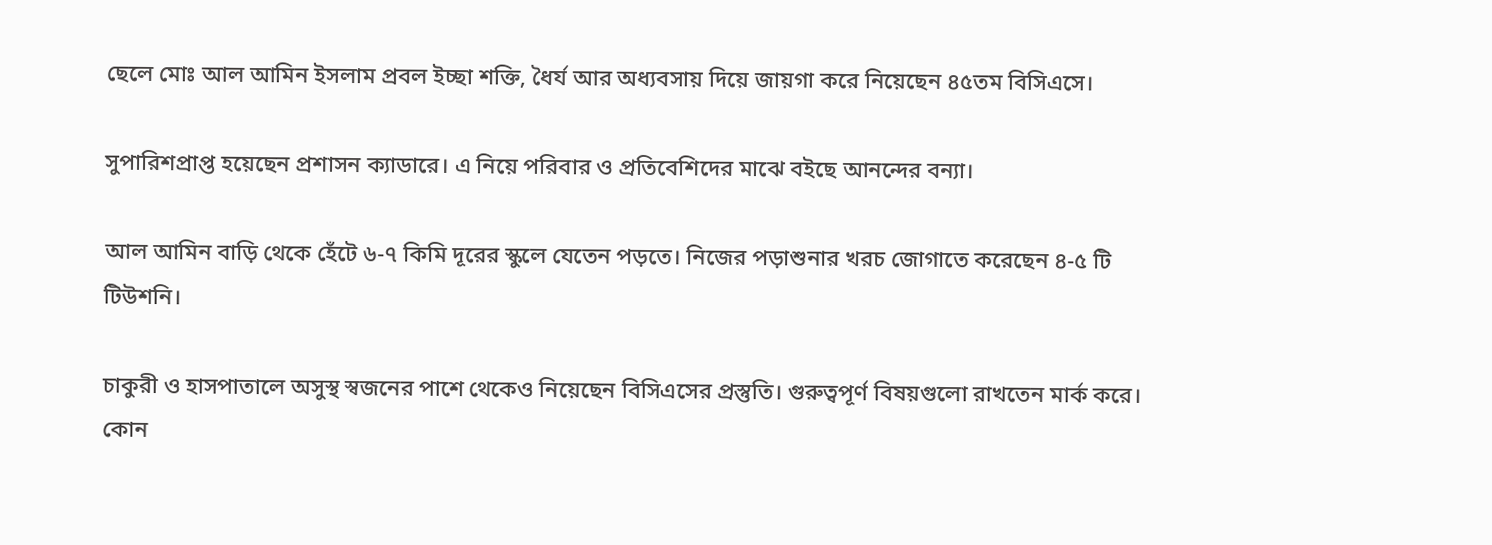ছেলে মোঃ আল আমিন ইসলাম প্রবল ইচ্ছা শক্তি, ধৈর্য আর অধ্যবসায় দিয়ে জায়গা করে নিয়েছেন ৪৫তম বিসিএসে।

সুপারিশপ্রাপ্ত হয়েছেন প্রশাসন ক্যাডারে। এ নিয়ে পরিবার ও প্রতিবেশিদের মাঝে বইছে আনন্দের বন্যা।

আল আমিন বাড়ি থেকে হেঁটে ৬-৭ কিমি দূরের স্কুলে যেতেন পড়তে। নিজের পড়াশুনার খরচ জোগাতে করেছেন ৪-৫ টি টিউশনি।

চাকুরী ও হাসপাতালে অসুস্থ স্বজনের পাশে থেকেও নিয়েছেন বিসিএসের প্রস্তুতি। গুরুত্বপূর্ণ বিষয়গুলো রাখতেন মার্ক করে। কোন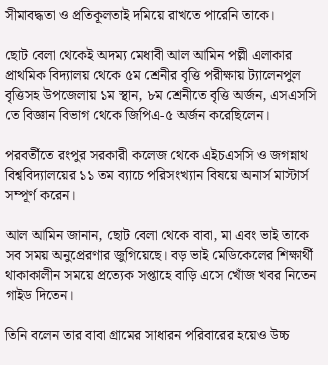সীমাবদ্ধতা ও প্রতিকূলতাই দমিয়ে রাখতে পারেনি তাকে।

ছোট বেলা থেকেই অদম্য মেধাবী আল আমিন পল্লী এলাকার প্রাথমিক বিদ্যালয় থেকে ৫ম শ্রেনীর বৃত্তি পরীক্ষায় ট্যালেনপুল বৃত্তিসহ উপজেলায় ১ম স্থান, ৮ম শ্রেনীতে বৃত্তি অর্জন, এসএসসি তে বিজ্ঞান বিভাগ থেকে জিপিএ-৫ অর্জন করেছিলেন।

পরবর্তীতে রংপুর সরকারী কলেজ থেকে এইচএসসি ও জগন্নাথ বিশ্ববিদ্যালয়ের ১১ তম ব্যাচে পরিসংখ্যান বিষয়ে অনার্স মাস্টার্স সম্পূর্ণ করেন।

আল আমিন জানান, ছোট বেলা থেকে বাবা, মা এবং ভাই তাকে সব সময় অনুপ্রেরণার জুগিয়েছে। বড় ভাই মেডিকেলের শিক্ষার্থী থাকাকালীন সময়ে প্রত্যেক সপ্তাহে বাড়ি এসে খোঁজ খবর নিতেন গাইড দিতেন।

তিনি বলেন তার বাবা গ্রামের সাধারন পরিবারের হয়েও উচ্চ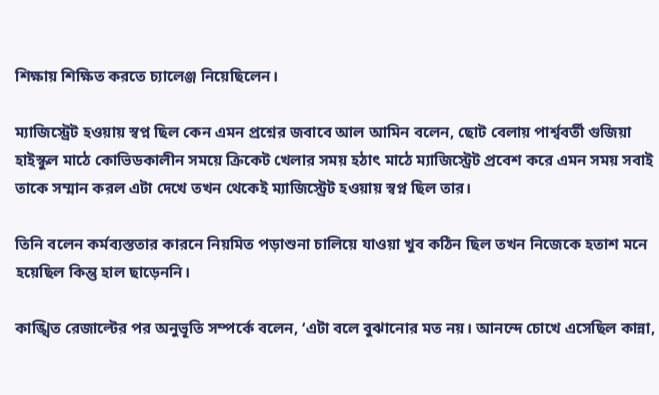শিক্ষায় শিক্ষিত করতে চ্যালেঞ্জ নিয়েছিলেন।

ম্যাজিস্ট্রেট হওয়ায় স্বপ্ন ছিল কেন এমন প্রশ্নের জবাবে আল আমিন বলেন, ছোট বেলায় পার্শ্ববর্তী গুজিয়া হাইস্কুল মাঠে কোভিডকালীন সময়ে ক্রিকেট খেলার সময় হঠাৎ মাঠে ম্যাজিস্ট্রেট প্রবেশ করে এমন সময় সবাই তাকে সম্মান করল এটা দেখে তখন থেকেই ম্যাজিস্ট্রেট হওয়ায় স্বপ্ন ছিল তার।

তিনি বলেন কর্মব্যস্ততার কারনে নিয়মিত পড়াশুনা চালিয়ে যাওয়া খুব কঠিন ছিল তখন নিজেকে হতাশ মনে হয়েছিল কিন্তু হাল ছাড়েননি।

কাঙ্খিত রেজাল্টের পর অনুভূতি সম্পর্কে বলেন, ‘এটা বলে বুঝানোর মত নয়। আনন্দে চোখে এসেছিল কান্না,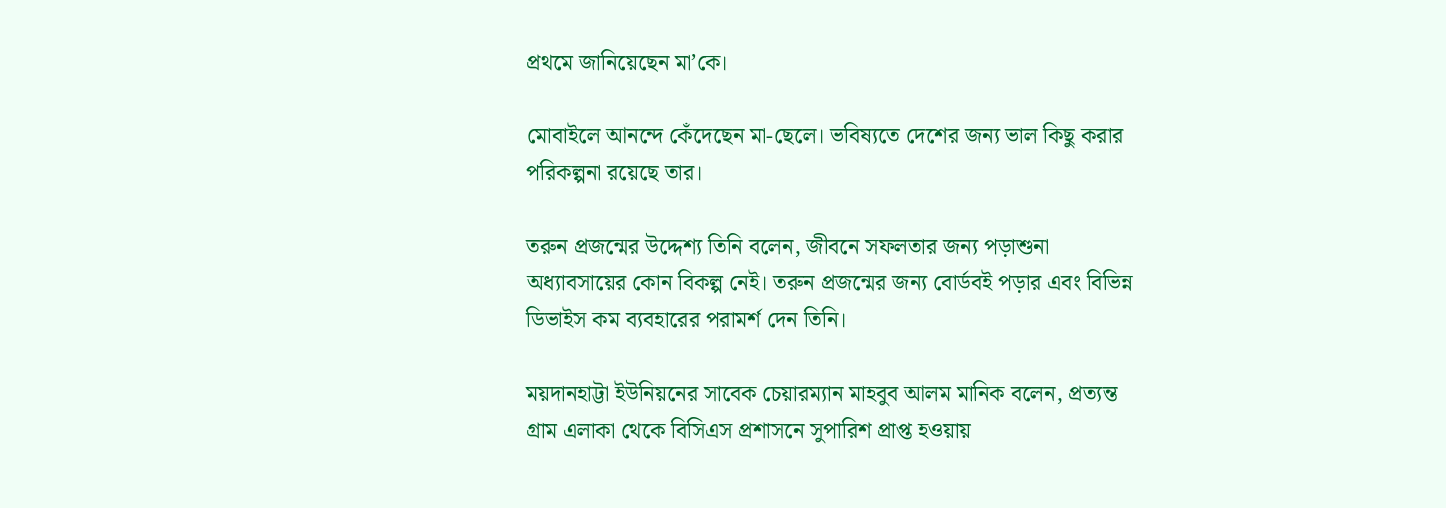প্রথমে জানিয়েছেন মা’কে।

মোবাইলে আনন্দে কেঁদেছেন মা-ছেলে। ভবিষ্যতে দেশের জন্য ভাল কিছু করার পরিকল্পনা রয়েছে তার।

তরুন প্রজন্মের উদ্দেশ্য তিনি বলেন, জীবনে সফলতার জন্য পড়াশুনা অধ্যাবসায়ের কোন বিকল্প নেই। তরুন প্রজন্মের জন্য বোর্ডবই পড়ার এবং বিভিন্ন ডিভাইস কম ব্যবহারের পরামর্শ দেন তিনি।

ময়দানহাট্টা ইউনিয়নের সাবেক চেয়ারম্যান মাহবুব আলম মানিক বলেন, প্রত্যন্ত গ্রাম এলাকা থেকে বিসিএস প্রশাসনে সুপারিশ প্রাপ্ত হওয়ায়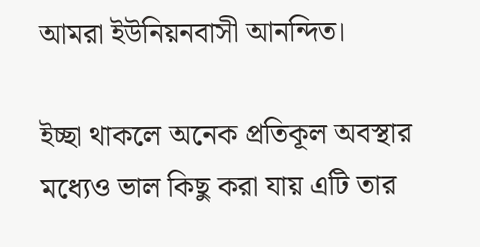আমরা ইউনিয়নবাসী আনন্দিত।

ইচ্ছা থাকলে অনেক প্রতিকূল অবস্থার মধ্যেও ভাল কিছু করা যায় এটি তার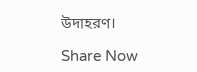উদাহরণ।

Share Now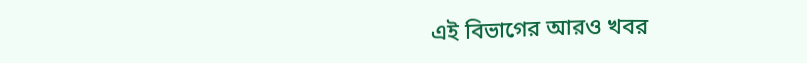এই বিভাগের আরও খবর